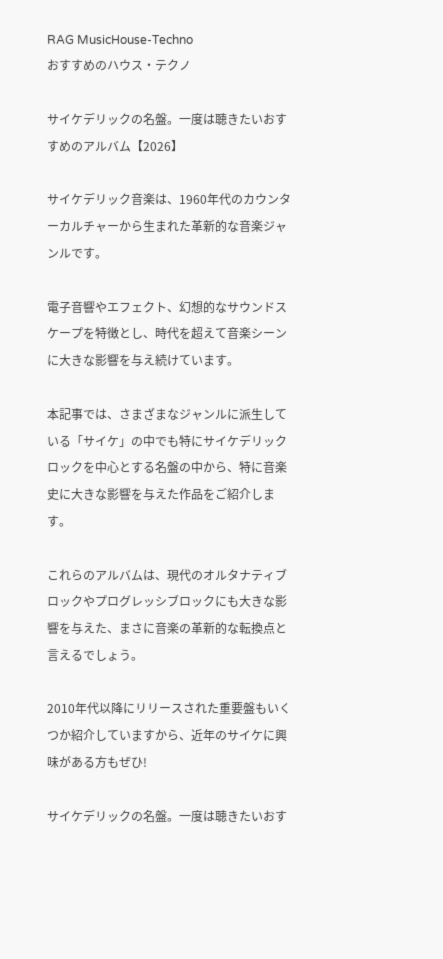RAG MusicHouse-Techno
おすすめのハウス・テクノ

サイケデリックの名盤。一度は聴きたいおすすめのアルバム【2026】

サイケデリック音楽は、1960年代のカウンターカルチャーから生まれた革新的な音楽ジャンルです。

電子音響やエフェクト、幻想的なサウンドスケープを特徴とし、時代を超えて音楽シーンに大きな影響を与え続けています。

本記事では、さまざまなジャンルに派生している「サイケ」の中でも特にサイケデリックロックを中心とする名盤の中から、特に音楽史に大きな影響を与えた作品をご紹介します。

これらのアルバムは、現代のオルタナティブロックやプログレッシブロックにも大きな影響を与えた、まさに音楽の革新的な転換点と言えるでしょう。

2010年代以降にリリースされた重要盤もいくつか紹介していますから、近年のサイケに興味がある方もぜひ!

サイケデリックの名盤。一度は聴きたいおす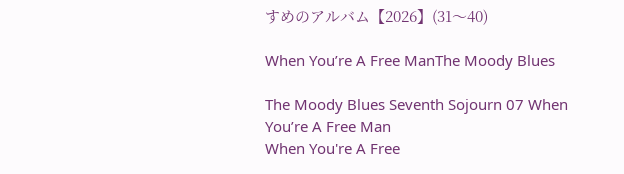すめのアルバム【2026】(31〜40)

When You’re A Free ManThe Moody Blues

The Moody Blues Seventh Sojourn 07 When You’re A Free Man
When You're A Free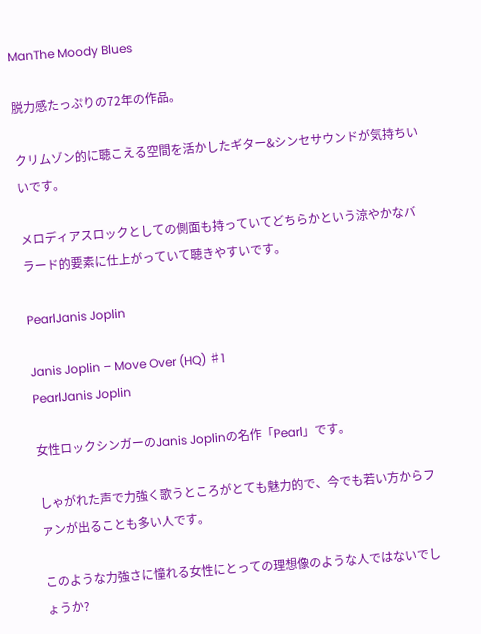ManThe Moody Blues

脱力感たっぷりの72年の作品。

クリムゾン的に聴こえる空間を活かしたギター&シンセサウンドが気持ちいいです。

メロディアスロックとしての側面も持っていてどちらかという涼やかなバラード的要素に仕上がっていて聴きやすいです。

PearlJanis Joplin

Janis Joplin – Move Over (HQ) ♯1
PearlJanis Joplin

女性ロックシンガーのJanis Joplinの名作「Pearl」です。

しゃがれた声で力強く歌うところがとても魅力的で、今でも若い方からファンが出ることも多い人です。

このような力強さに憧れる女性にとっての理想像のような人ではないでしょうか?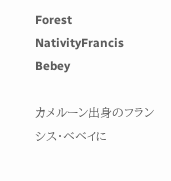Forest NativityFrancis Bebey

カメルーン出身のフランシス・ベベイに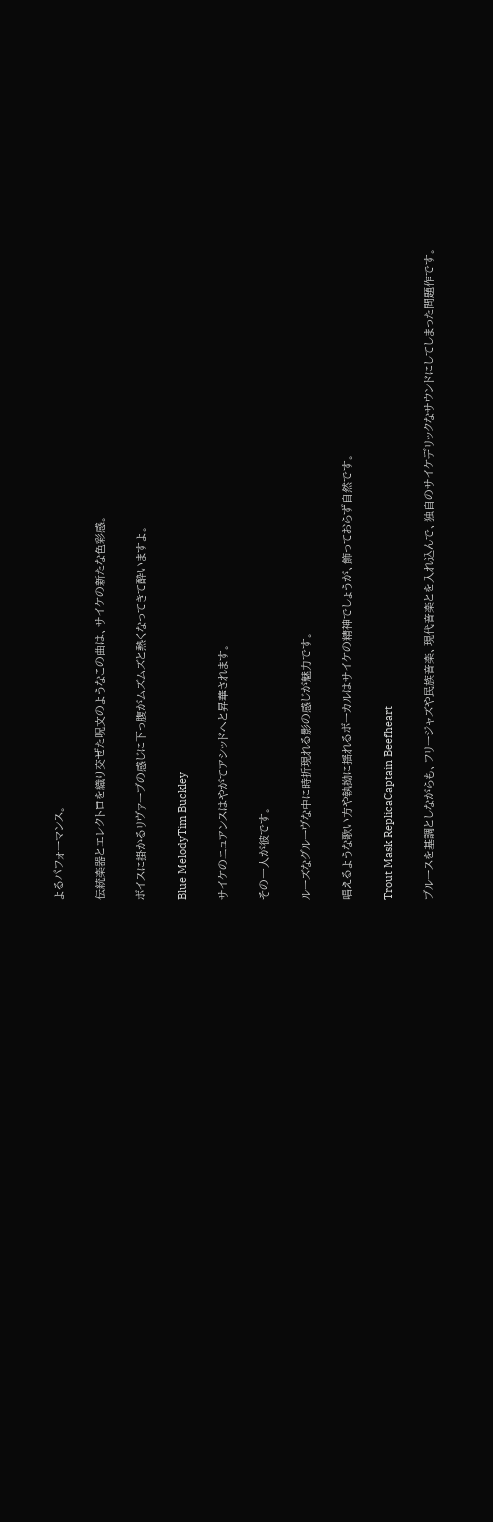よるパフォーマンス。

伝統楽器とエレクトロを織り交ぜた呪文のようなこの曲は、サイケの新たな色彩感。

ボイスに掛かるリヴァーブの感じに下っ腹がムズムズと熱くなってきて酔いますよ。

Blue MelodyTim Buckley

サイケのニュアンスはやがてアシッドへと昇華されます。

その一人が彼です。

ルーズなグルーヴな中に時折現れる影の感じが魅力です。

唱えるような歌い方や執拗に揺れるボーカルはサイケの精神でしょうが、飾っておらず自然です。

Trout Mask ReplicaCaptain Beefheart

ブルースを基調としながらも、フリージャズや民族音楽、現代音楽とを入れ込んで、独自のサイケデリックなサウンドにしてしまった問題作です。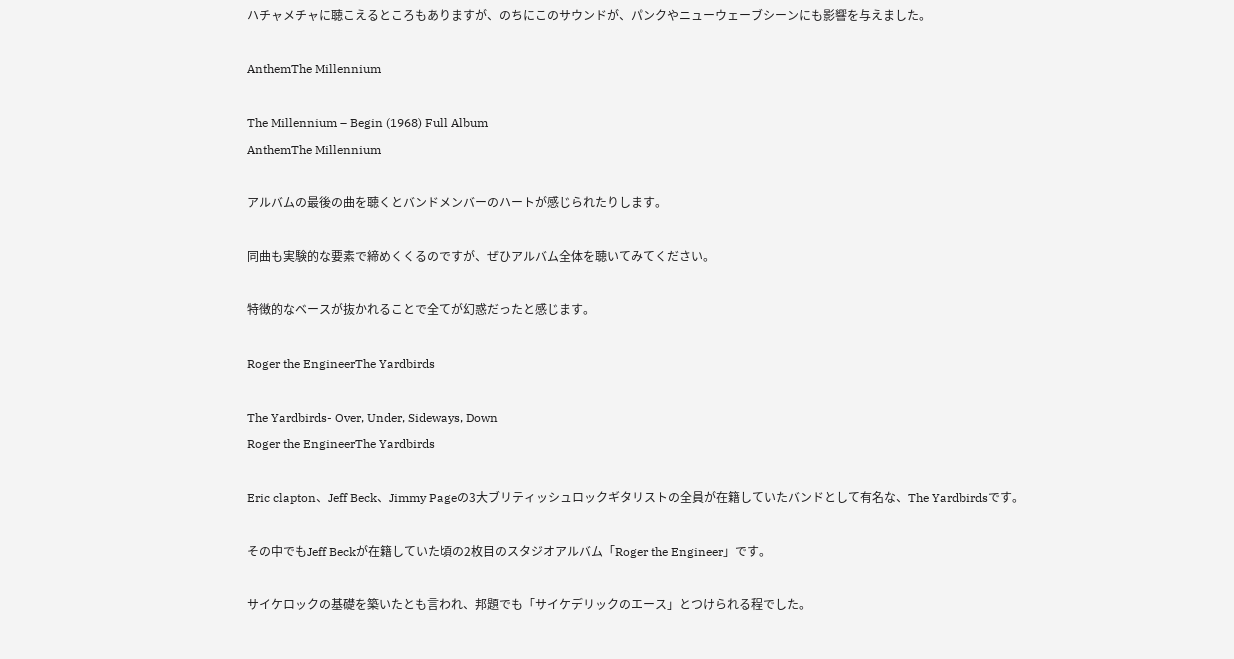ハチャメチャに聴こえるところもありますが、のちにこのサウンドが、パンクやニューウェーブシーンにも影響を与えました。

AnthemThe Millennium

The Millennium – Begin (1968) Full Album
AnthemThe Millennium

アルバムの最後の曲を聴くとバンドメンバーのハートが感じられたりします。

同曲も実験的な要素で締めくくるのですが、ぜひアルバム全体を聴いてみてください。

特徴的なベースが抜かれることで全てが幻惑だったと感じます。

Roger the EngineerThe Yardbirds

The Yardbirds- Over, Under, Sideways, Down
Roger the EngineerThe Yardbirds

Eric clapton、Jeff Beck、Jimmy Pageの3大ブリティッシュロックギタリストの全員が在籍していたバンドとして有名な、The Yardbirdsです。

その中でもJeff Beckが在籍していた頃の2枚目のスタジオアルバム「Roger the Engineer」です。

サイケロックの基礎を築いたとも言われ、邦題でも「サイケデリックのエース」とつけられる程でした。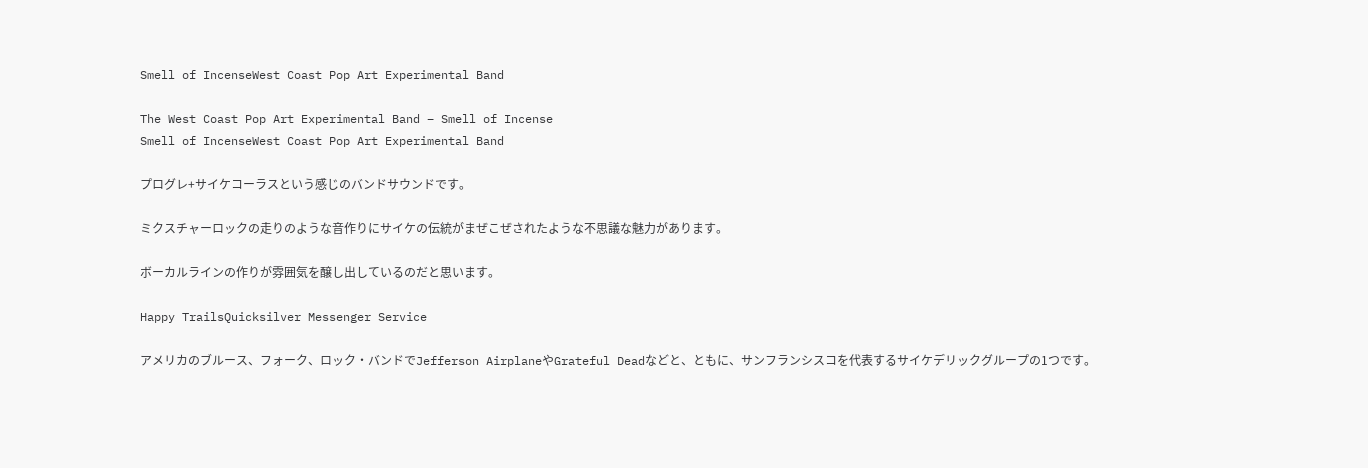Smell of IncenseWest Coast Pop Art Experimental Band

The West Coast Pop Art Experimental Band – Smell of Incense
Smell of IncenseWest Coast Pop Art Experimental Band

プログレ+サイケコーラスという感じのバンドサウンドです。

ミクスチャーロックの走りのような音作りにサイケの伝統がまぜこぜされたような不思議な魅力があります。

ボーカルラインの作りが雰囲気を醸し出しているのだと思います。

Happy TrailsQuicksilver Messenger Service

アメリカのブルース、フォーク、ロック・バンドでJefferson AirplaneやGrateful Deadなどと、ともに、サンフランシスコを代表するサイケデリックグループの1つです。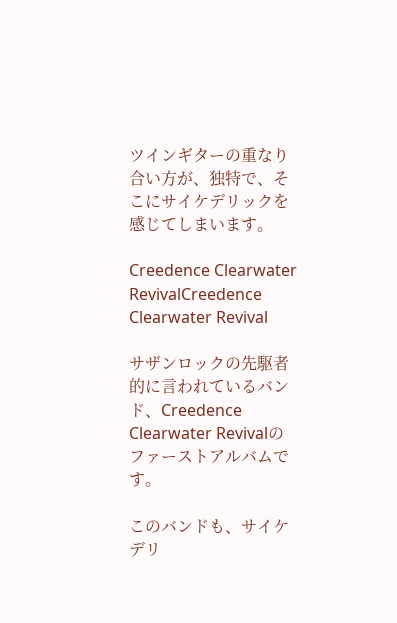ツインギターの重なり合い方が、独特で、そこにサイケデリックを感じてしまいます。

Creedence Clearwater RevivalCreedence Clearwater Revival

サザンロックの先駆者的に言われているバンド、Creedence Clearwater Revivalのファーストアルバムです。

このバンドも、サイケデリ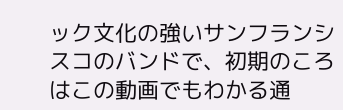ック文化の強いサンフランシスコのバンドで、初期のころはこの動画でもわかる通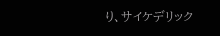り、サイケデリック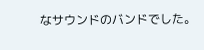なサウンドのバンドでした。